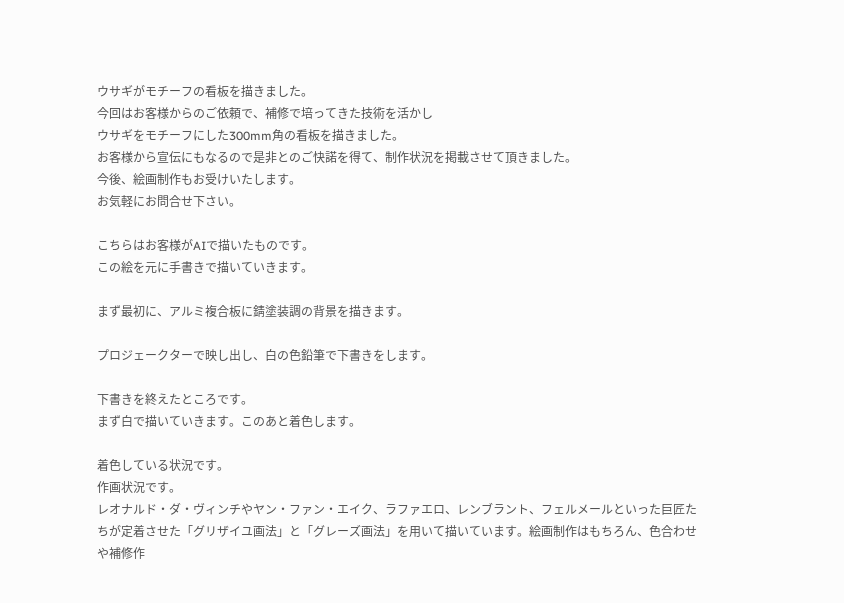ウサギがモチーフの看板を描きました。
今回はお客様からのご依頼で、補修で培ってきた技術を活かし
ウサギをモチーフにした300mm角の看板を描きました。
お客様から宣伝にもなるので是非とのご快諾を得て、制作状況を掲載させて頂きました。
今後、絵画制作もお受けいたします。
お気軽にお問合せ下さい。

こちらはお客様がAIで描いたものです。
この絵を元に手書きで描いていきます。

まず最初に、アルミ複合板に錆塗装調の背景を描きます。

プロジェークターで映し出し、白の色鉛筆で下書きをします。

下書きを終えたところです。
まず白で描いていきます。このあと着色します。

着色している状況です。
作画状況です。
レオナルド・ダ・ヴィンチやヤン・ファン・エイク、ラファエロ、レンブラント、フェルメールといった巨匠たちが定着させた「グリザイユ画法」と「グレーズ画法」を用いて描いています。絵画制作はもちろん、色合わせや補修作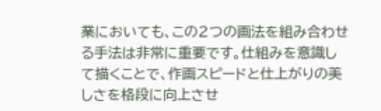業においても、この2つの画法を組み合わせる手法は非常に重要です。仕組みを意識して描くことで、作画スピードと仕上がりの美しさを格段に向上させ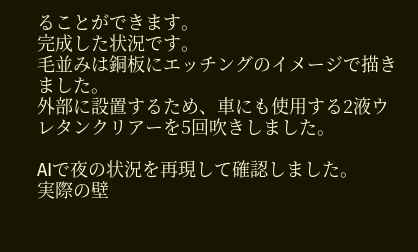ることができます。
完成した状況です。
毛並みは銅板にエッチングのイメージで描きました。
外部に設置するため、車にも使用する2液ウレタンクリアーを5回吹きしました。

AIで夜の状況を再現して確認しました。
実際の壁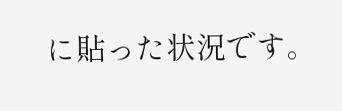に貼った状況です。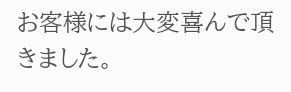お客様には大変喜んで頂きました。